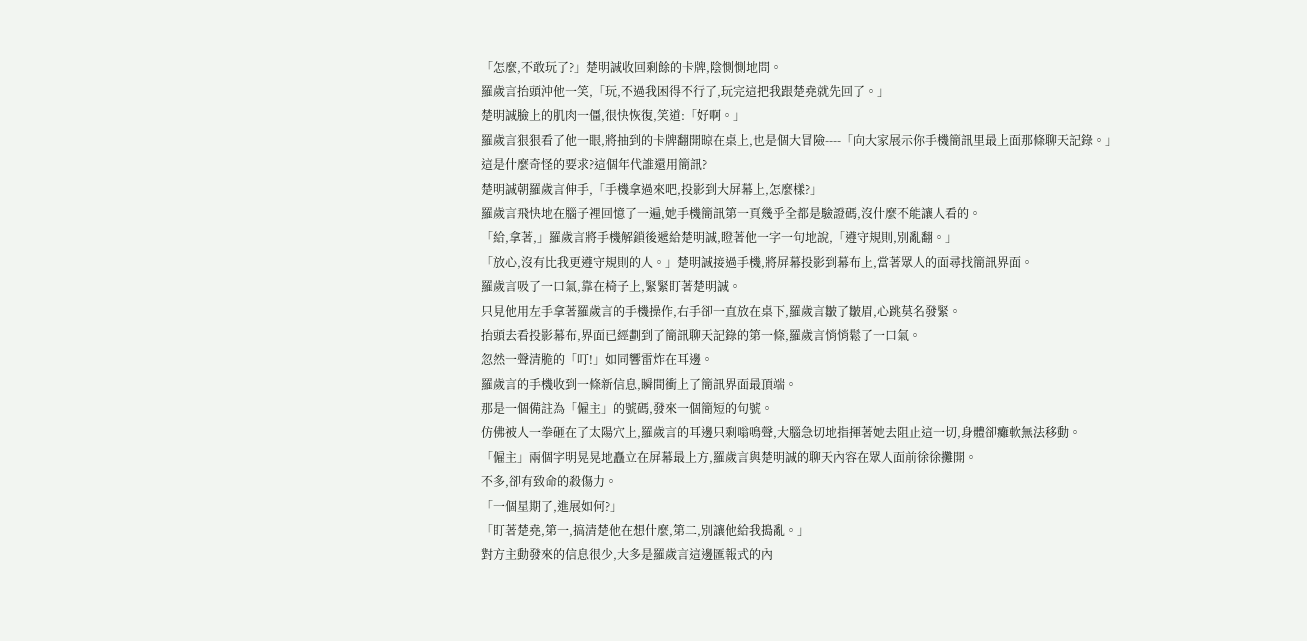「怎麼,不敢玩了?」楚明誠收回剩餘的卡牌,陰惻惻地問。
羅歲言抬頭沖他一笑,「玩,不過我困得不行了,玩完這把我跟楚堯就先回了。」
楚明誠臉上的肌肉一僵,很快恢復,笑道:「好啊。」
羅歲言狠狠看了他一眼,將抽到的卡牌翻開晾在桌上,也是個大冒險----「向大家展示你手機簡訊里最上面那條聊天記錄。」
這是什麼奇怪的要求?這個年代誰還用簡訊?
楚明誠朝羅歲言伸手,「手機拿過來吧,投影到大屏幕上,怎麼樣?」
羅歲言飛快地在腦子裡回憶了一遍,她手機簡訊第一頁幾乎全都是驗證碼,沒什麼不能讓人看的。
「給,拿著,」羅歲言將手機解鎖後遞給楚明誠,瞪著他一字一句地說,「遵守規則,別亂翻。」
「放心,沒有比我更遵守規則的人。」楚明誠接過手機,將屏幕投影到幕布上,當著眾人的面尋找簡訊界面。
羅歲言吸了一口氣,靠在椅子上,緊緊盯著楚明誠。
只見他用左手拿著羅歲言的手機操作,右手卻一直放在桌下,羅歲言皺了皺眉,心跳莫名發緊。
抬頭去看投影幕布,界面已經劃到了簡訊聊天記錄的第一條,羅歲言悄悄鬆了一口氣。
忽然一聲清脆的「叮!」如同響雷炸在耳邊。
羅歲言的手機收到一條新信息,瞬間衝上了簡訊界面最頂端。
那是一個備註為「僱主」的號碼,發來一個簡短的句號。
仿佛被人一拳砸在了太陽穴上,羅歲言的耳邊只剩嗡鳴聲,大腦急切地指揮著她去阻止這一切,身體卻癱軟無法移動。
「僱主」兩個字明晃晃地矗立在屏幕最上方,羅歲言與楚明誠的聊天內容在眾人面前徐徐攤開。
不多,卻有致命的殺傷力。
「一個星期了,進展如何?」
「盯著楚堯,第一,搞清楚他在想什麼,第二,別讓他給我搗亂。」
對方主動發來的信息很少,大多是羅歲言這邊匯報式的內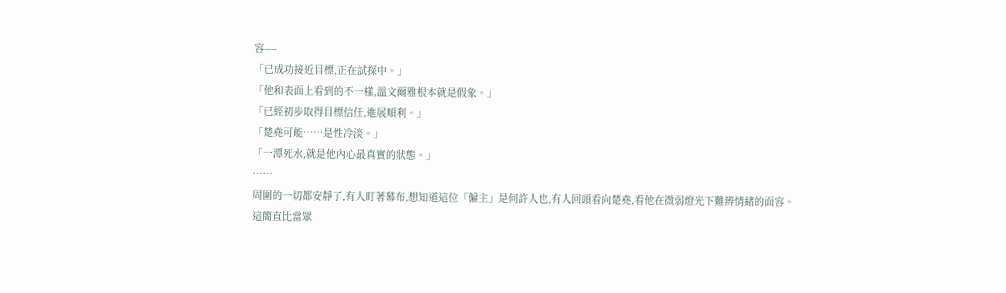容----
「已成功接近目標,正在試探中。」
「他和表面上看到的不一樣,溫文爾雅根本就是假象。」
「已經初步取得目標信任,進展順利。」
「楚堯可能……是性冷淡。」
「一潭死水,就是他內心最真實的狀態。」
……
周圍的一切都安靜了,有人盯著幕布,想知道這位「僱主」是何許人也,有人回頭看向楚堯,看他在微弱燈光下難辨情緒的面容。
這簡直比當眾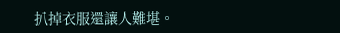扒掉衣服還讓人難堪。